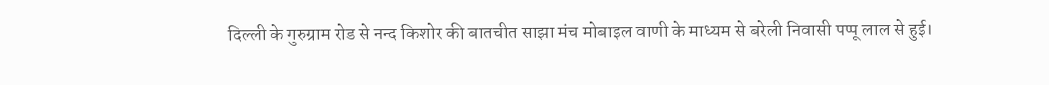दिल्ली के गुरुग्राम रोड से नन्द किशोर की बातचीत साझा मंच मोबाइल वाणी के माध्यम से बरेली निवासी पप्पू लाल से हुई।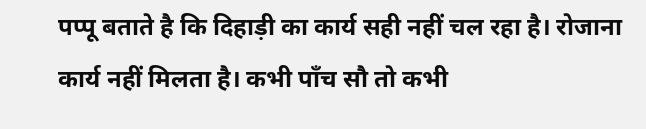पप्पू बताते है कि दिहाड़ी का कार्य सही नहीं चल रहा है। रोजाना कार्य नहीं मिलता है। कभी पाँच सौ तो कभी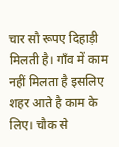चार सौ रूपए दिहाड़ी मिलती है। गाँव में काम नहीं मिलता है इसलिए शहर आते है काम के लिए। चौक से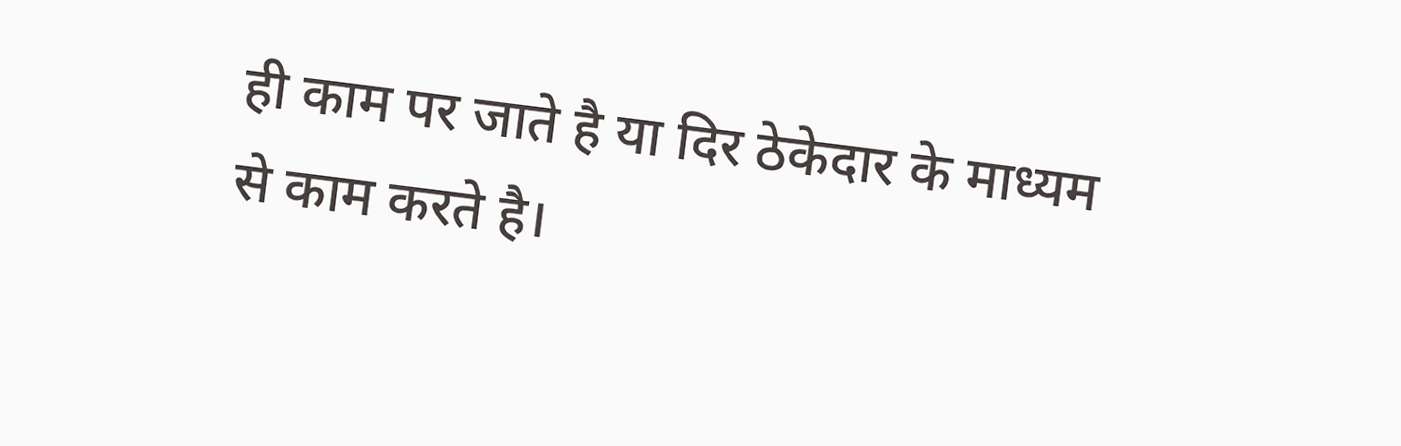ही काम पर जाते है या दिर ठेकेदार के माध्यम से काम करते है।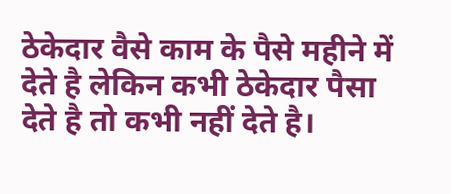ठेकेदार वैसे काम के पैसे महीने में देते है लेकिन कभी ठेकेदार पैसा देते है तो कभी नहीं देते है।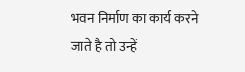भवन निर्माण का कार्य करने जाते है तो उन्हें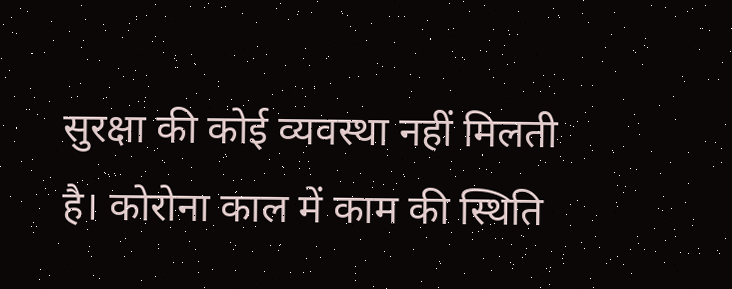सुरक्षा की कोई व्यवस्था नहीं मिलती है। कोरोना काल में काम की स्थिति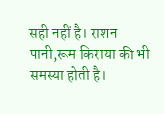सही नहीं है। राशन पानी,रूम किराया की भी समस्या होती है।